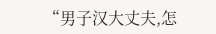“男子汉大丈夫,怎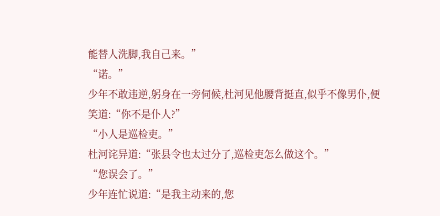能替人洗脚,我自己来。”
“诺。”
少年不敢违逆,躬身在一旁伺候,杜河见他腰背挺直,似乎不像男仆,便笑道:“你不是仆人?”
“小人是巡检吏。”
杜河诧异道:“张县令也太过分了,巡检吏怎么做这个。”
“您误会了。”
少年连忙说道:“是我主动来的,您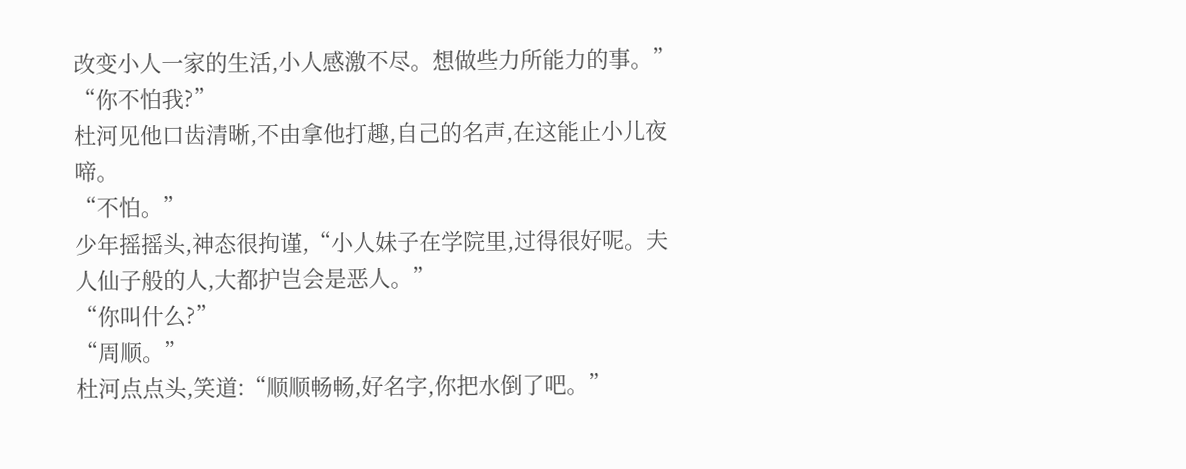改变小人一家的生活,小人感激不尽。想做些力所能力的事。”
“你不怕我?”
杜河见他口齿清晰,不由拿他打趣,自己的名声,在这能止小儿夜啼。
“不怕。”
少年摇摇头,神态很拘谨,“小人妹子在学院里,过得很好呢。夫人仙子般的人,大都护岂会是恶人。”
“你叫什么?”
“周顺。”
杜河点点头,笑道:“顺顺畅畅,好名字,你把水倒了吧。”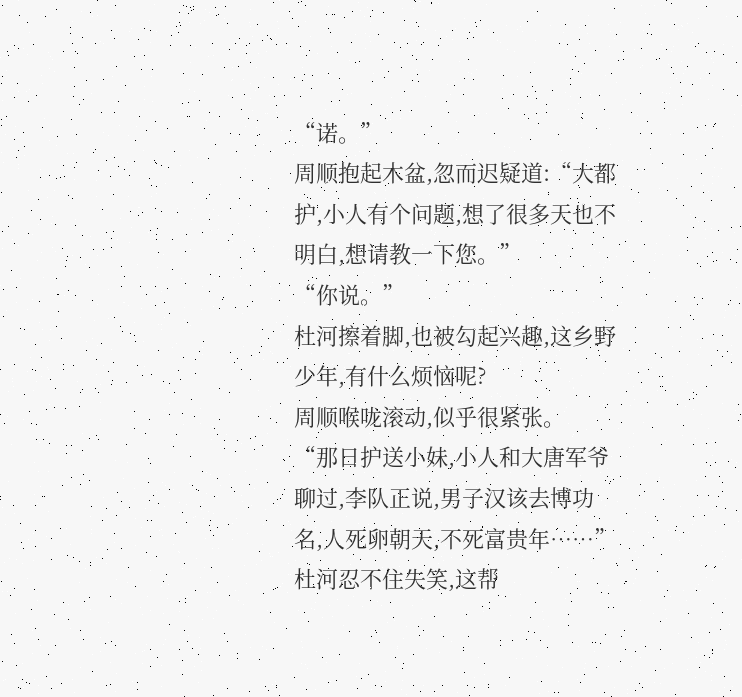“诺。”
周顺抱起木盆,忽而迟疑道:“大都护,小人有个问题,想了很多天也不明白,想请教一下您。”
“你说。”
杜河擦着脚,也被勾起兴趣,这乡野少年,有什么烦恼呢?
周顺喉咙滚动,似乎很紧张。
“那日护送小妹,小人和大唐军爷聊过,李队正说,男子汉该去博功名,人死卵朝天,不死富贵年……”
杜河忍不住失笑,这帮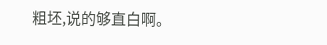粗坯,说的够直白啊。